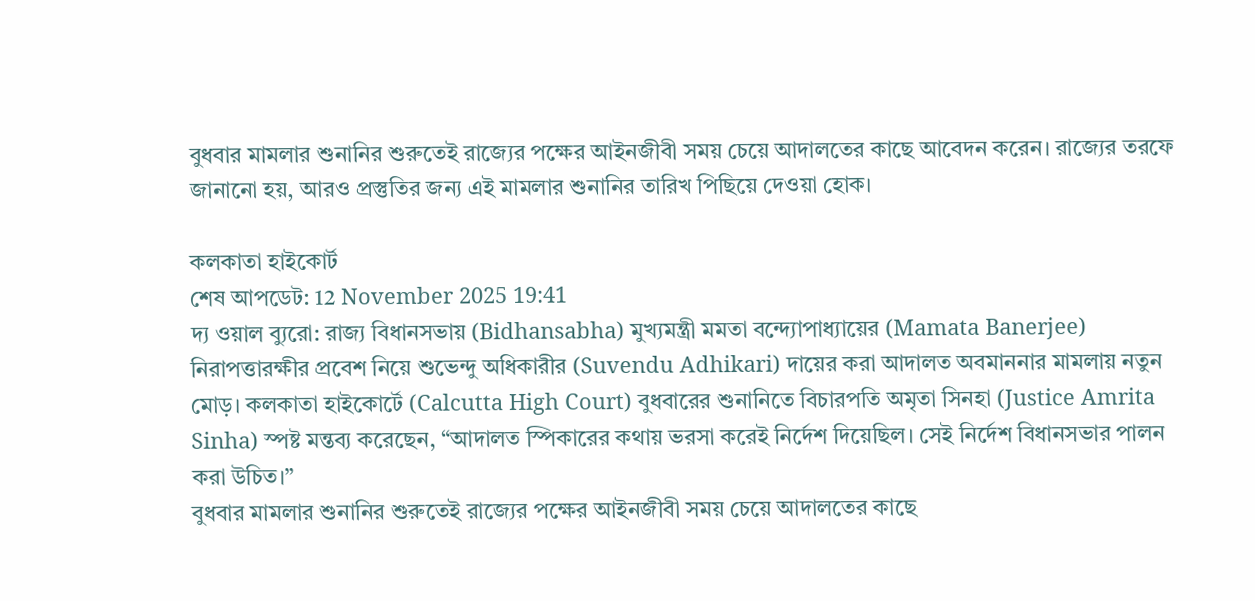বুধবার মামলার শুনানির শুরুতেই রাজ্যের পক্ষের আইনজীবী সময় চেয়ে আদালতের কাছে আবেদন করেন। রাজ্যের তরফে জানানো হয়, আরও প্রস্তুতির জন্য এই মামলার শুনানির তারিখ পিছিয়ে দেওয়া হোক।

কলকাতা হাইকোর্ট
শেষ আপডেট: 12 November 2025 19:41
দ্য ওয়াল ব্যুরো: রাজ্য বিধানসভায় (Bidhansabha) মুখ্যমন্ত্রী মমতা বন্দ্যোপাধ্যায়ের (Mamata Banerjee) নিরাপত্তারক্ষীর প্রবেশ নিয়ে শুভেন্দু অধিকারীর (Suvendu Adhikari) দায়ের করা আদালত অবমাননার মামলায় নতুন মোড়। কলকাতা হাইকোর্টে (Calcutta High Court) বুধবারের শুনানিতে বিচারপতি অমৃতা সিনহা (Justice Amrita Sinha) স্পষ্ট মন্তব্য করেছেন, “আদালত স্পিকারের কথায় ভরসা করেই নির্দেশ দিয়েছিল। সেই নির্দেশ বিধানসভার পালন করা উচিত।”
বুধবার মামলার শুনানির শুরুতেই রাজ্যের পক্ষের আইনজীবী সময় চেয়ে আদালতের কাছে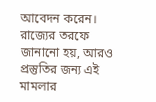আবেদন করেন। রাজ্যের তরফে জানানো হয়, আরও প্রস্তুতির জন্য এই মামলার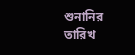শুনানির তারিখ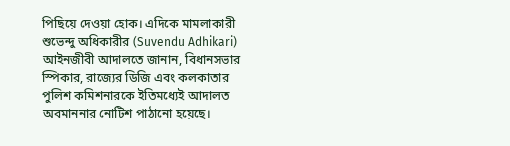পিছিয়ে দেওয়া হোক। এদিকে মামলাকারী শুভেন্দু অধিকারীর (Suvendu Adhikari) আইনজীবী আদালতে জানান, বিধানসভার স্পিকার, রাজ্যের ডিজি এবং কলকাতার পুলিশ কমিশনারকে ইতিমধ্যেই আদালত অবমাননার নোটিশ পাঠানো হয়েছে।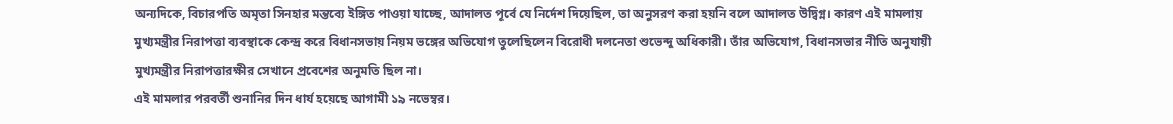অন্যদিকে, বিচারপতি অমৃতা সিনহার মন্তব্যে ইঙ্গিত পাওয়া যাচ্ছে, আদালত পূর্বে যে নির্দেশ দিয়েছিল, তা অনুসরণ করা হয়নি বলে আদালত উদ্বিগ্ন। কারণ এই মামলায় মুখ্যমন্ত্রীর নিরাপত্তা ব্যবস্থাকে কেন্দ্র করে বিধানসভায় নিয়ম ভঙ্গের অভিযোগ তুলেছিলেন বিরোধী দলনেতা শুভেন্দু অধিকারী। তাঁর অভিযোগ, বিধানসভার নীতি অনুযায়ী মুখ্যমন্ত্রীর নিরাপত্তারক্ষীর সেখানে প্রবেশের অনুমতি ছিল না।
এই মামলার পরবর্তী শুনানির দিন ধার্য হয়েছে আগামী ১৯ নভেম্বর।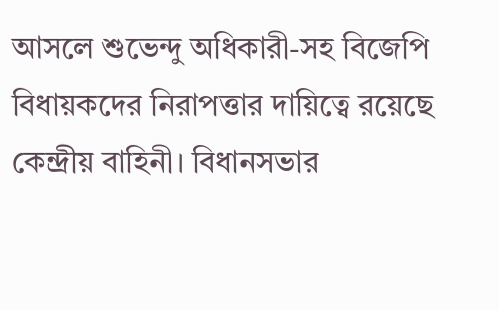আসলে শুভেন্দু অধিকারী-সহ বিজেপি বিধায়কদের নিরাপত্তার দায়িত্বে রয়েছে কেন্দ্রীয় বাহিনী। বিধানসভার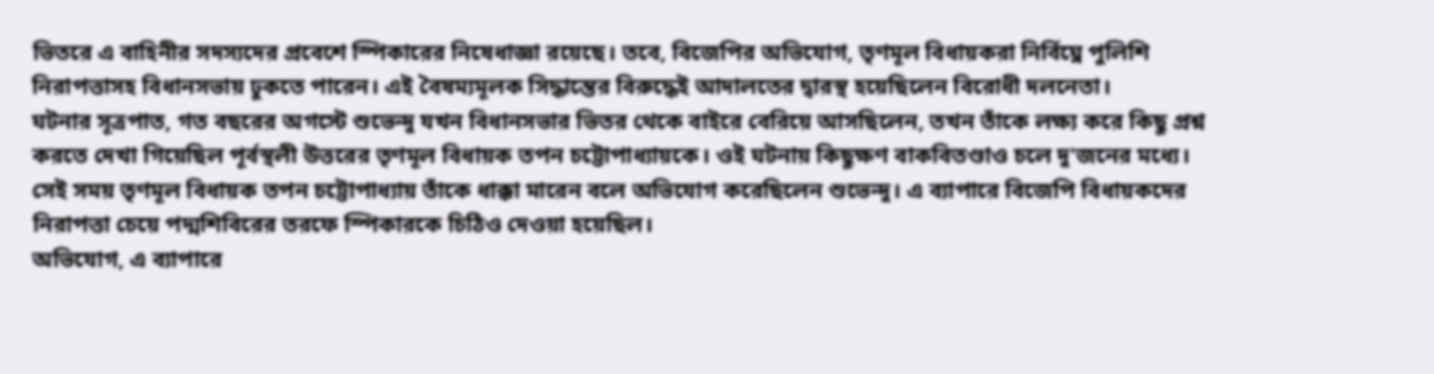ভিতরে এ বাহিনীর সদস্যদের প্রবেশে স্পিকারের নিষেধাজ্ঞা রয়েছে। তবে, বিজেপির অভিযোগ, তৃণমূল বিধায়করা নির্বিঘ্নে পুলিশি নিরাপত্তাসহ বিধানসভায় ঢুকতে পারেন। এই বৈষম্যমূলক সিদ্ধান্তের বিরুদ্ধেই আদালতের দ্বারস্থ হয়েছিলেন বিরোধী দলনেতা।
ঘটনার সূত্রপাত, গত বছরের অগস্টে শুভেন্দু যখন বিধানসভার ভিতর থেকে বাইরে বেরিয়ে আসছিলেন, তখন তাঁকে লক্ষ্য করে কিছু প্রশ্ন করতে দেখা গিয়েছিল পূর্বস্থলী উত্তরের তৃণমূল বিধায়ক তপন চট্টোপাধ্যায়কে। ওই ঘটনায় কিছুক্ষণ বাকবিতণ্ডাও চলে দু'জনের মধ্যে। সেই সময় তৃণমূল বিধায়ক তপন চট্টোপাধ্যায় তাঁকে ধাক্কা মারেন বলে অভিযোগ করেছিলেন শুভেন্দু। এ ব্যাপারে বিজেপি বিধায়কদের নিরাপত্তা চেয়ে পদ্মশিবিরের তরফে স্পিকারকে চিঠিও দেওয়া হয়েছিল।
অভিযোগ, এ ব্যাপারে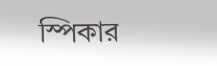স্পিকার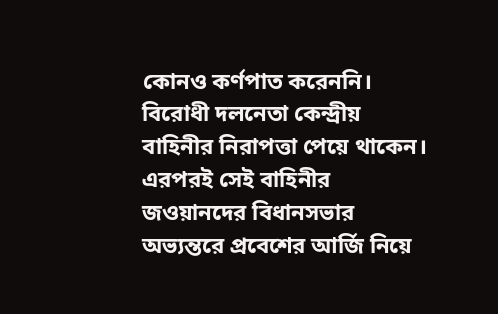কোনও কর্ণপাত করেননি। বিরোধী দলনেতা কেন্দ্রীয় বাহিনীর নিরাপত্তা পেয়ে থাকেন। এরপরই সেই বাহিনীর জওয়ানদের বিধানসভার অভ্যন্তরে প্রবেশের আর্জি নিয়ে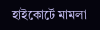হাইকোর্টে মামলা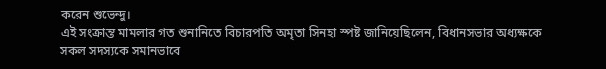করেন শুভেন্দু।
এই সংক্রান্ত মামলার গত শুনানিতে বিচারপতি অমৃতা সিনহা স্পষ্ট জানিয়েছিলেন, বিধানসভার অধ্যক্ষকে সকল সদস্যকে সমানভাবে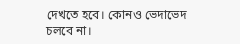দেখতে হবে। কোনও ভেদাভেদ চলবে না।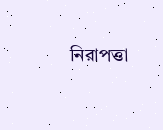নিরাপত্তা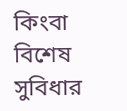কিংবা বিশেষ সুবিধার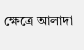ক্ষেত্রে আলাদা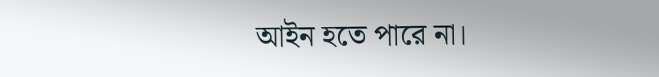আইন হতে পারে না।